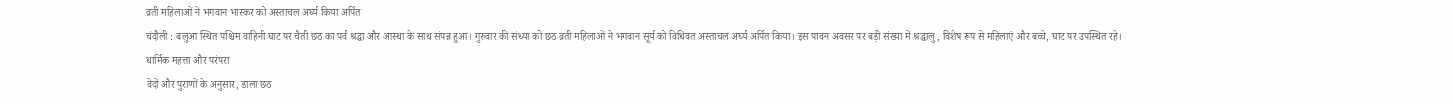व्रती महिलाओं ने भगवान भास्कर को अस्ताचल अर्घ्य किया अर्पित
चंदौली : बलुआ स्थित पश्चिम वाहिनी घाट पर चैती छठ का पर्व श्रद्धा और आस्था के साथ संपन्न हुआ। गुरुवार की संध्या को छठ व्रती महिलाओं ने भगवान सूर्य को विधिवत अस्ताचल अर्घ्य अर्पित किया। इस पावन अवसर पर बड़ी संख्या में श्रद्धालु, विशेष रूप से महिलाएं और बच्चे, घाट पर उपस्थित रहे।
धार्मिक महत्ता और परंपरा
वेदों और पुराणों के अनुसार, डाला छठ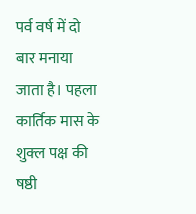पर्व वर्ष में दो बार मनाया जाता है। पहला कार्तिक मास के शुक्ल पक्ष की षष्ठी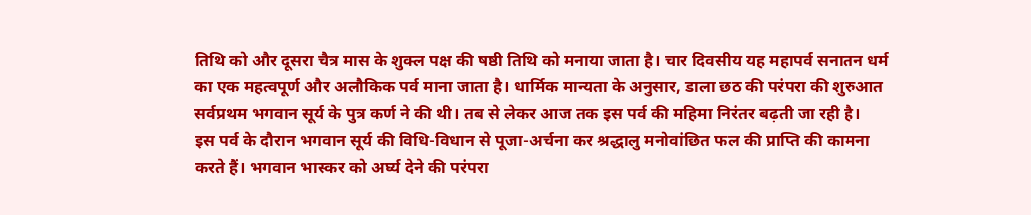तिथि को और दूसरा चैत्र मास के शुक्ल पक्ष की षष्ठी तिथि को मनाया जाता है। चार दिवसीय यह महापर्व सनातन धर्म का एक महत्वपूर्ण और अलौकिक पर्व माना जाता है। धार्मिक मान्यता के अनुसार, डाला छठ की परंपरा की शुरुआत सर्वप्रथम भगवान सूर्य के पुत्र कर्ण ने की थी। तब से लेकर आज तक इस पर्व की महिमा निरंतर बढ़ती जा रही है।
इस पर्व के दौरान भगवान सूर्य की विधि-विधान से पूजा-अर्चना कर श्रद्धालु मनोवांछित फल की प्राप्ति की कामना करते हैं। भगवान भास्कर को अर्घ्य देने की परंपरा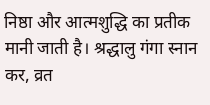निष्ठा और आत्मशुद्धि का प्रतीक मानी जाती है। श्रद्धालु गंगा स्नान कर, व्रत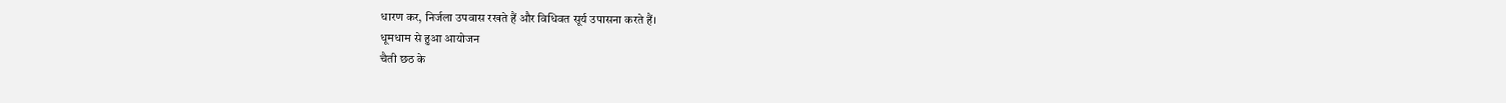धारण कर, निर्जला उपवास रखते हैं और विधिवत सूर्य उपासना करते हैं।
धूमधाम से हुआ आयोजन
चैती छठ के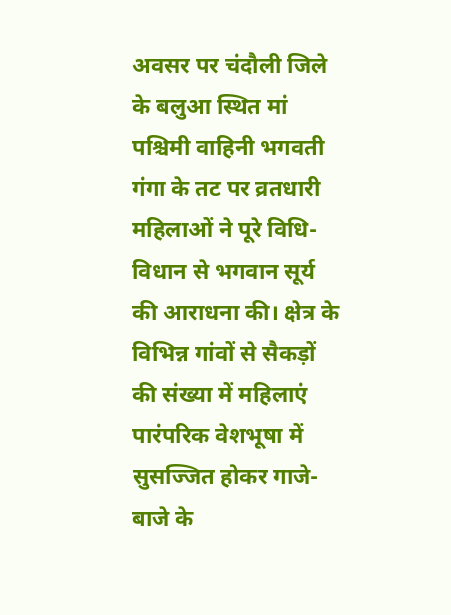अवसर पर चंदौली जिले के बलुआ स्थित मां पश्चिमी वाहिनी भगवती गंगा के तट पर व्रतधारी महिलाओं ने पूरे विधि-विधान से भगवान सूर्य की आराधना की। क्षेत्र के विभिन्न गांवों से सैकड़ों की संख्या में महिलाएं पारंपरिक वेशभूषा में सुसज्जित होकर गाजे-बाजे के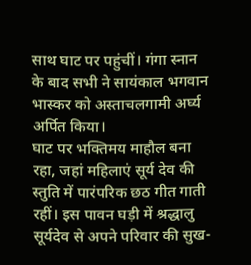साथ घाट पर पहुंचीं। गंगा स्नान के बाद सभी ने सायंकाल भगवान भास्कर को अस्ताचलगामी अर्घ्य अर्पित किया।
घाट पर भक्तिमय माहौल बना रहा, जहां महिलाएं सूर्य देव की स्तुति में पारंपरिक छठ गीत गाती रहीं। इस पावन घड़ी में श्रद्धालु सूर्यदेव से अपने परिवार की सुख-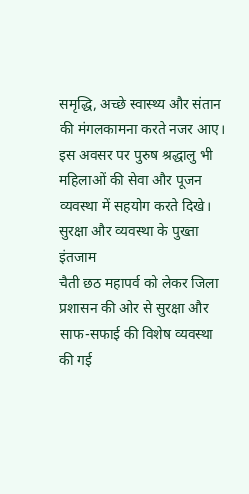समृद्धि, अच्छे स्वास्थ्य और संतान की मंगलकामना करते नजर आए। इस अवसर पर पुरुष श्रद्धालु भी महिलाओं की सेवा और पूजन व्यवस्था में सहयोग करते दिखे।
सुरक्षा और व्यवस्था के पुख्ता इंतजाम
चैती छठ महापर्व को लेकर जिला प्रशासन की ओर से सुरक्षा और साफ-सफाई की विशेष व्यवस्था की गई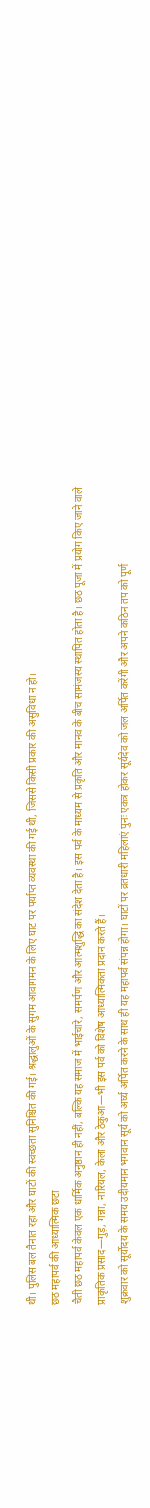थी। पुलिस बल तैनात रहा और घाटों की स्वच्छता सुनिश्चित की गई। श्रद्धालुओं के सुगम आवागमन के लिए घाट पर पर्याप्त व्यवस्था की गई थी, जिससे किसी प्रकार की असुविधा न हो।
छठ महापर्व की आध्यात्मिक छटा
चैती छठ महापर्व केवल एक धार्मिक अनुष्ठान ही नहीं, बल्कि यह समाज में भाईचारे, समर्पण और आत्मशुद्धि का संदेश देता है। इस पर्व के माध्यम से प्रकृति और मानव के बीच सामंजस्य स्थापित होता है। छठ पूजा में प्रयोग किए जाने वाले प्राकृतिक प्रसाद—गुड़, गन्ना, नारियल, केला और ठेकुआ—भी इस पर्व को विशेष आध्यात्मिकता प्रदान करते हैं।
शुक्रवार को सूर्योदय के समय उदीयमान भगवान सूर्य को अर्घ्य अर्पित करने के साथ ही यह महापर्व संपन्न होगा। घाटों पर व्रतधारी महिलाएं पुनः एकत्र होकर सूर्यदेव को जल अर्पित करेंगी और अपने कठिन तप को पूर्ण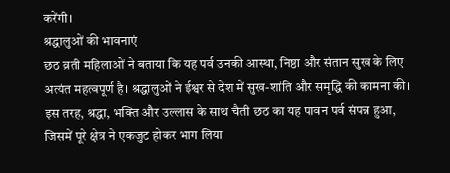करेंगी।
श्रद्धालुओं की भावनाएं
छठ व्रती महिलाओं ने बताया कि यह पर्व उनकी आस्था, निष्ठा और संतान सुख के लिए अत्यंत महत्वपूर्ण है। श्रद्धालुओं ने ईश्वर से देश में सुख-शांति और समृद्धि की कामना की।
इस तरह, श्रद्धा, भक्ति और उल्लास के साथ चैती छठ का यह पावन पर्व संपन्न हुआ, जिसमें पूरे क्षेत्र ने एकजुट होकर भाग लिया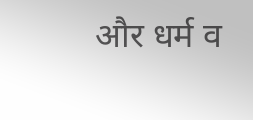और धर्म व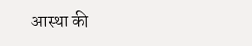आस्था की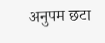अनुपम छटा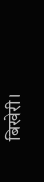बिखेरी।